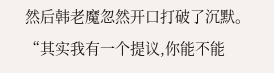然后韩老魔忽然开口打破了沉默。
“其实我有一个提议,你能不能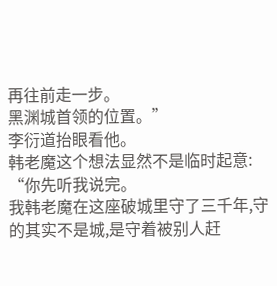再往前走一步。
黑渊城首领的位置。”
李衍道抬眼看他。
韩老魔这个想法显然不是临时起意:
“你先听我说完。
我韩老魔在这座破城里守了三千年,守的其实不是城,是守着被别人赶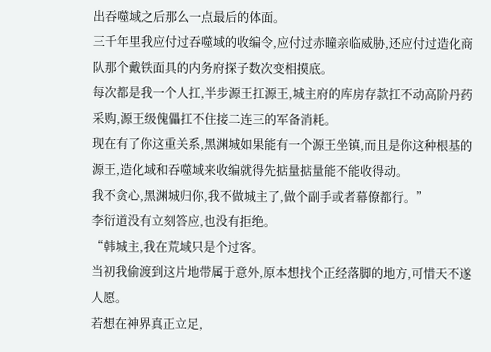出吞噬域之后那么一点最后的体面。
三千年里我应付过吞噬域的收编令,应付过赤瞳亲临威胁,还应付过造化商队那个戴铁面具的内务府探子数次变相摸底。
每次都是我一个人扛,半步源王扛源王,城主府的库房存款扛不动高阶丹药采购,源王级傀儡扛不住接二连三的军备消耗。
现在有了你这重关系,黑渊城如果能有一个源王坐镇,而且是你这种根基的源王,造化域和吞噬域来收编就得先掂量掂量能不能收得动。
我不贪心,黑渊城归你,我不做城主了,做个副手或者幕僚都行。”
李衍道没有立刻答应,也没有拒绝。
“韩城主,我在荒域只是个过客。
当初我偷渡到这片地带属于意外,原本想找个正经落脚的地方,可惜天不遂人愿。
若想在神界真正立足,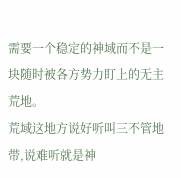需要一个稳定的神域而不是一块随时被各方势力盯上的无主荒地。
荒域这地方说好听叫三不管地带,说难听就是神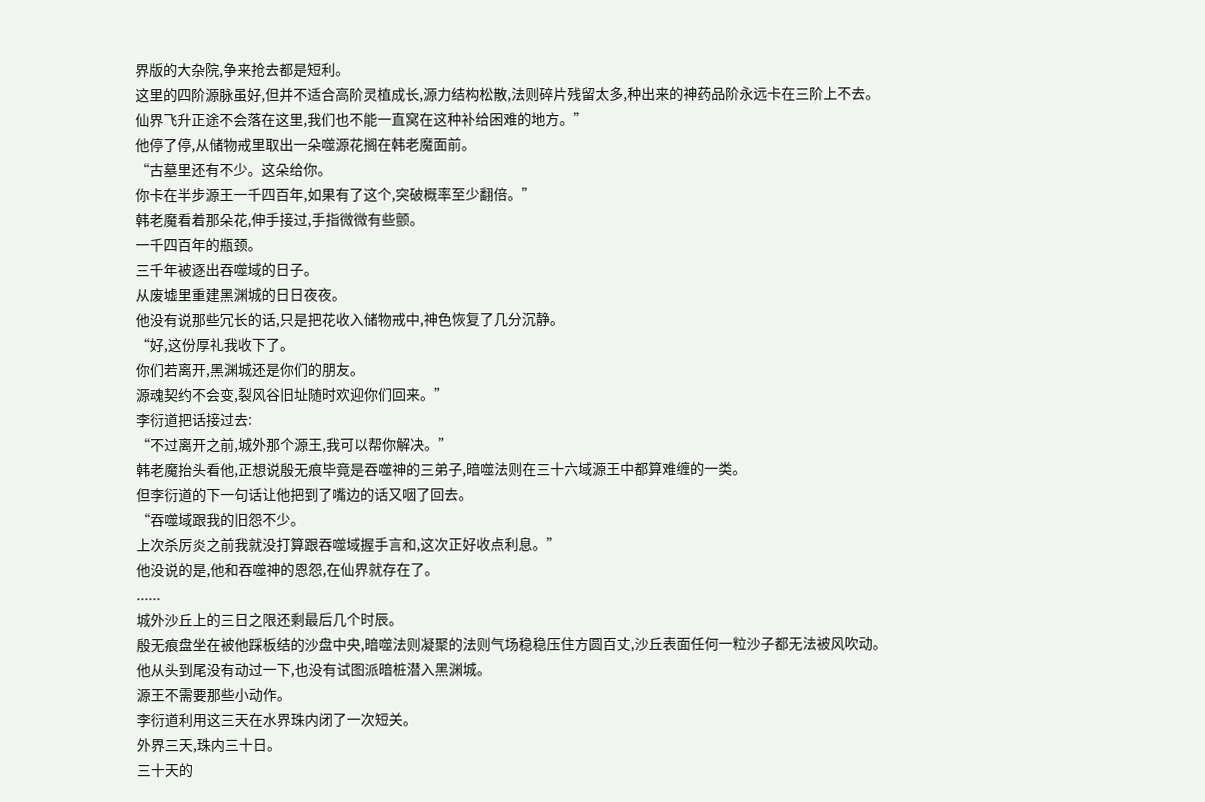界版的大杂院,争来抢去都是短利。
这里的四阶源脉虽好,但并不适合高阶灵植成长,源力结构松散,法则碎片残留太多,种出来的神药品阶永远卡在三阶上不去。
仙界飞升正途不会落在这里,我们也不能一直窝在这种补给困难的地方。”
他停了停,从储物戒里取出一朵噬源花搁在韩老魔面前。
“古墓里还有不少。这朵给你。
你卡在半步源王一千四百年,如果有了这个,突破概率至少翻倍。”
韩老魔看着那朵花,伸手接过,手指微微有些颤。
一千四百年的瓶颈。
三千年被逐出吞噬域的日子。
从废墟里重建黑渊城的日日夜夜。
他没有说那些冗长的话,只是把花收入储物戒中,神色恢复了几分沉静。
“好,这份厚礼我收下了。
你们若离开,黑渊城还是你们的朋友。
源魂契约不会变,裂风谷旧址随时欢迎你们回来。”
李衍道把话接过去:
“不过离开之前,城外那个源王,我可以帮你解决。”
韩老魔抬头看他,正想说殷无痕毕竟是吞噬神的三弟子,暗噬法则在三十六域源王中都算难缠的一类。
但李衍道的下一句话让他把到了嘴边的话又咽了回去。
“吞噬域跟我的旧怨不少。
上次杀厉炎之前我就没打算跟吞噬域握手言和,这次正好收点利息。”
他没说的是,他和吞噬神的恩怨,在仙界就存在了。
......
城外沙丘上的三日之限还剩最后几个时辰。
殷无痕盘坐在被他踩板结的沙盘中央,暗噬法则凝聚的法则气场稳稳压住方圆百丈,沙丘表面任何一粒沙子都无法被风吹动。
他从头到尾没有动过一下,也没有试图派暗桩潜入黑渊城。
源王不需要那些小动作。
李衍道利用这三天在水界珠内闭了一次短关。
外界三天,珠内三十日。
三十天的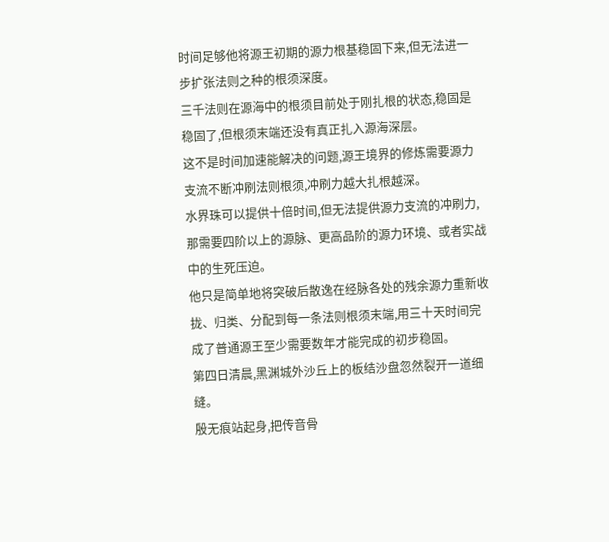时间足够他将源王初期的源力根基稳固下来,但无法进一步扩张法则之种的根须深度。
三千法则在源海中的根须目前处于刚扎根的状态,稳固是稳固了,但根须末端还没有真正扎入源海深层。
这不是时间加速能解决的问题,源王境界的修炼需要源力支流不断冲刷法则根须,冲刷力越大扎根越深。
水界珠可以提供十倍时间,但无法提供源力支流的冲刷力,那需要四阶以上的源脉、更高品阶的源力环境、或者实战中的生死压迫。
他只是简单地将突破后散逸在经脉各处的残余源力重新收拢、归类、分配到每一条法则根须末端,用三十天时间完成了普通源王至少需要数年才能完成的初步稳固。
第四日清晨,黑渊城外沙丘上的板结沙盘忽然裂开一道细缝。
殷无痕站起身,把传音骨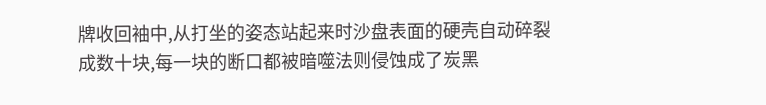牌收回袖中,从打坐的姿态站起来时沙盘表面的硬壳自动碎裂成数十块,每一块的断口都被暗噬法则侵蚀成了炭黑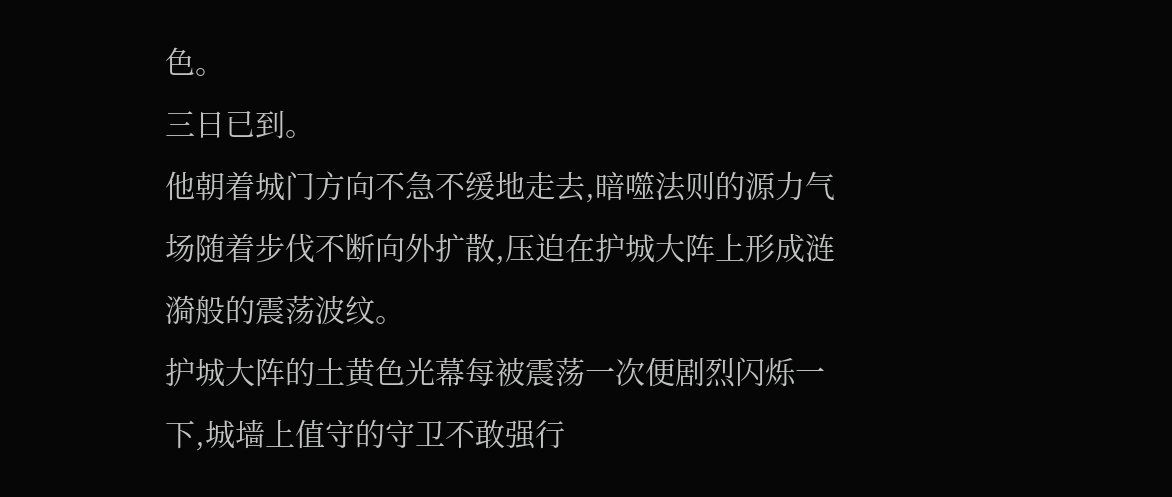色。
三日已到。
他朝着城门方向不急不缓地走去,暗噬法则的源力气场随着步伐不断向外扩散,压迫在护城大阵上形成涟漪般的震荡波纹。
护城大阵的土黄色光幕每被震荡一次便剧烈闪烁一下,城墙上值守的守卫不敢强行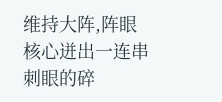维持大阵,阵眼核心迸出一连串刺眼的碎